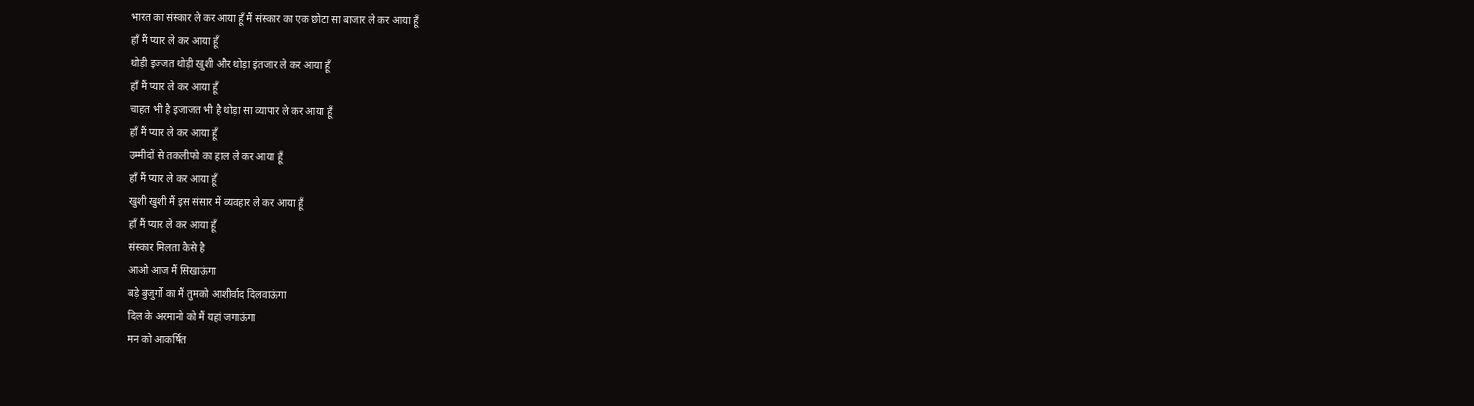भारत का संस्कार ले कर आया हूँ मैं संस्कार का एक छोटा सा बाजार ले कर आया हूँ
हाँ मैं प्यार ले कर आया हूँ
थोड़ी इज्जत थोड़ी खुशी और थोड़ा इंतजार ले कर आया हूँ
हाँ मैं प्यार ले कर आया हूँ
चाहत भी है इजाजत भी है थोड़ा सा व्यापार ले कर आया हूँ
हाँ मैं प्यार ले कर आया हूँ
उम्मीदों से तकलीफो का हाल ले कर आया हूँ
हाँ मैं प्यार ले कर आया हूँ
खुशी खुशी मैं इस संसार में व्यवहार ले कर आया हूँ
हाँ मैं प्यार ले कर आया हूँ
संस्कार मिलता कैसे है
आओ आज मैं सिखाऊंगा
बड़े बुजुर्गो का मैं तुमको आशीर्वाद दिलवाऊंगा
दिल के अरमानो को मैं यहां जगाऊंगा
मन को आकर्षित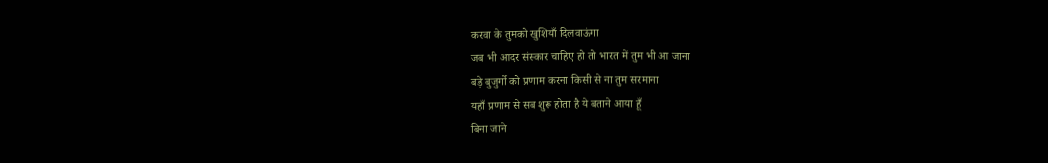करवा के तुमको खुशियाँ दिलवाऊंगा
जब भी आदर संस्कार चाहिए हो तो भारत में तुम भी आ जाना
बड़े बुजुर्गो को प्रणाम करना किसी से ना तुम सरमाना
यहाँ प्रणाम से सब शुरू होता है ये बताने आया हूँ
बिना जाने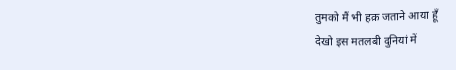तुमको मैं भी हक़ जताने आया हूँ
देखो इस मतलबी दुनियां में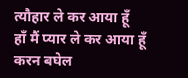त्यौहार ले कर आया हूँ
हाँ मैं प्यार ले कर आया हूँ
करन बघेल